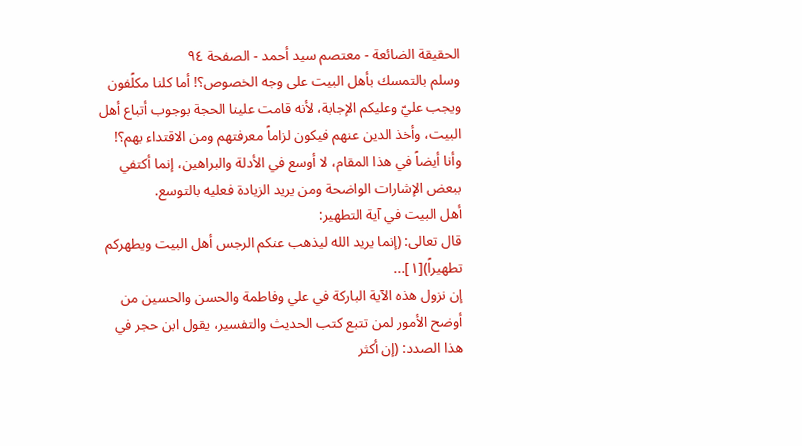الحقيقة الضائعة - معتصم سيد أحمد - الصفحة ٩٤
وسلم بالتمسك بأهل البيت على وجه الخصوص؟! أما كلنا مكلًفون ويجب عليّ وعليكم الإجابة، لأنه قامت علينا الحجة بوجوب أتباع أهل البيت، وأخذ الدين عنهم فيكون لزاماً معرفتهم ومن الاقتداء بهم؟!
وأنا أيضاً في هذا المقام، لا أوسع في الأدلة والبراهين، إنما أكتفي ببعض الإشارات الواضحة ومن يريد الزيادة فعليه بالتوسع.
أهل البيت في آية التطهير:
قال تعالى: (إنما يريد الله ليذهب عنكم الرجس أهل البيت ويطهركم تطهيراً)[١]...
إن نزول هذه الآية الباركة في علي وفاطمة والحسن والحسين من أوضح الأمور لمن تتبع كتب الحديث والتفسير، يقول ابن حجر في هذا الصدد: (إن أكثر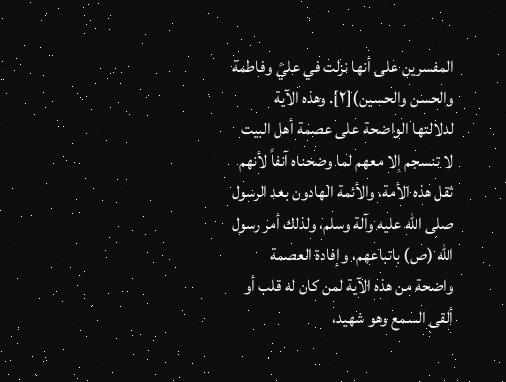المفسرين على أنها نزلت في عليً وفاطمة والحسن والحسين)[٢]. وهذه الآية لدلالتها الواضحة على عصمة أهل البيت لا تنسجم إلا معهم لما وضحناه آنفاً لأنهم ثقل هذه الأمة، والأئمة الهادون بعد الرسول صلى الله عليه وآلة وسلم، ولذلك أمر رسول الله (ص) باتباعهم، وإفادة العصمة واضحة من هذه الآية لمن كان له قلب أو ألقى السمع وهو شهيد،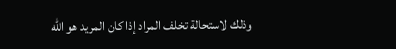وذلك لاستحالة تخلف المراد إذا كان المريد هو الله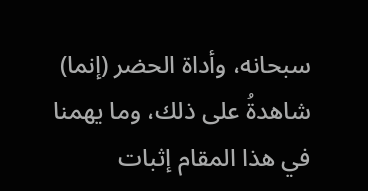سبحانه، وأداة الحضر (إنما) شاهدةُ على ذلك، وما يهمنا في هذا المقام إثبات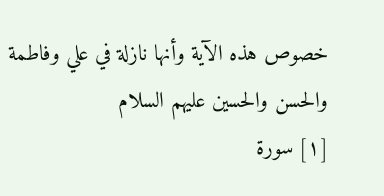خصوص هذه الآية وأنها نازلة في علي وفاطمة والحسن والحسين عليهم السلام
[١] سورة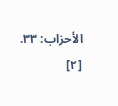الأحزاب: ٣٣.
[٢]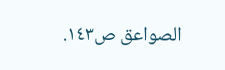الصواعق ص١٤٣.